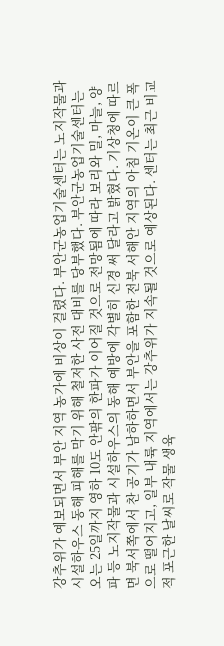강추위가 예보되면서 부안 지역 농가에 비상이 걸렸다. 부안군농업기술센터는 노지작물과 시설하우스 동해 피해를 막기 위해 철저한 사전 대비를 당부했다. 부안군농업기술센터는 오는 25일까지 영하 10도 안팎의 한파가 이어질 것으로 전망됨에 따라 보리와 밀, 마늘, 양파 등 노지작물과 시설하우스의 동해 예방에 각별히 신경 써 달라고 밝혔다. 기상청에 따르면 북서쪽에서 찬 공기가 남하하면서 부안을 포함한 전북 서해안 지역의 아침 기온이 큰 폭으로 떨어지고, 일부 내륙 지역에서는 강추위가 지속될 것으로 예상된다. 센터는 최근 비교적 포근한 날씨로 작물 생육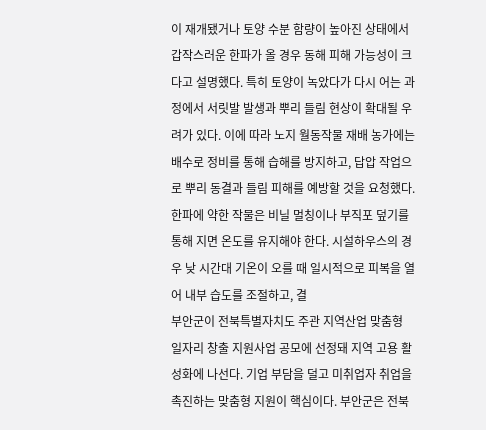이 재개됐거나 토양 수분 함량이 높아진 상태에서 갑작스러운 한파가 올 경우 동해 피해 가능성이 크다고 설명했다. 특히 토양이 녹았다가 다시 어는 과정에서 서릿발 발생과 뿌리 들림 현상이 확대될 우려가 있다. 이에 따라 노지 월동작물 재배 농가에는 배수로 정비를 통해 습해를 방지하고, 답압 작업으로 뿌리 동결과 들림 피해를 예방할 것을 요청했다. 한파에 약한 작물은 비닐 멀칭이나 부직포 덮기를 통해 지면 온도를 유지해야 한다. 시설하우스의 경우 낮 시간대 기온이 오를 때 일시적으로 피복을 열어 내부 습도를 조절하고, 결
부안군이 전북특별자치도 주관 지역산업 맞춤형 일자리 창출 지원사업 공모에 선정돼 지역 고용 활성화에 나선다. 기업 부담을 덜고 미취업자 취업을 촉진하는 맞춤형 지원이 핵심이다. 부안군은 전북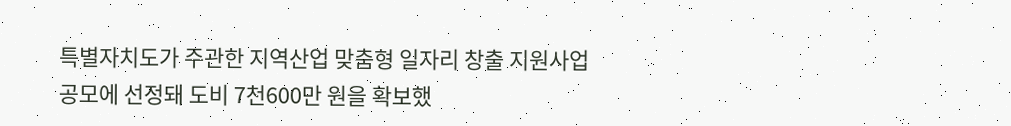특별자치도가 주관한 지역산업 맞춤형 일자리 창출 지원사업 공모에 선정돼 도비 7천600만 원을 확보했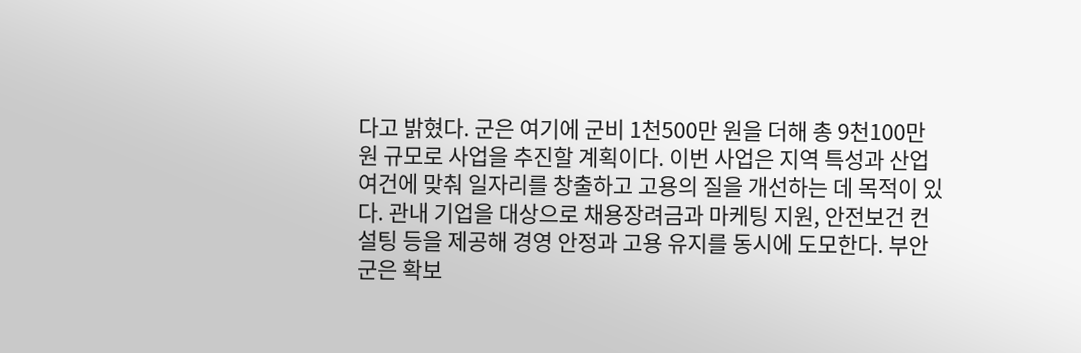다고 밝혔다. 군은 여기에 군비 1천500만 원을 더해 총 9천100만 원 규모로 사업을 추진할 계획이다. 이번 사업은 지역 특성과 산업 여건에 맞춰 일자리를 창출하고 고용의 질을 개선하는 데 목적이 있다. 관내 기업을 대상으로 채용장려금과 마케팅 지원, 안전보건 컨설팅 등을 제공해 경영 안정과 고용 유지를 동시에 도모한다. 부안군은 확보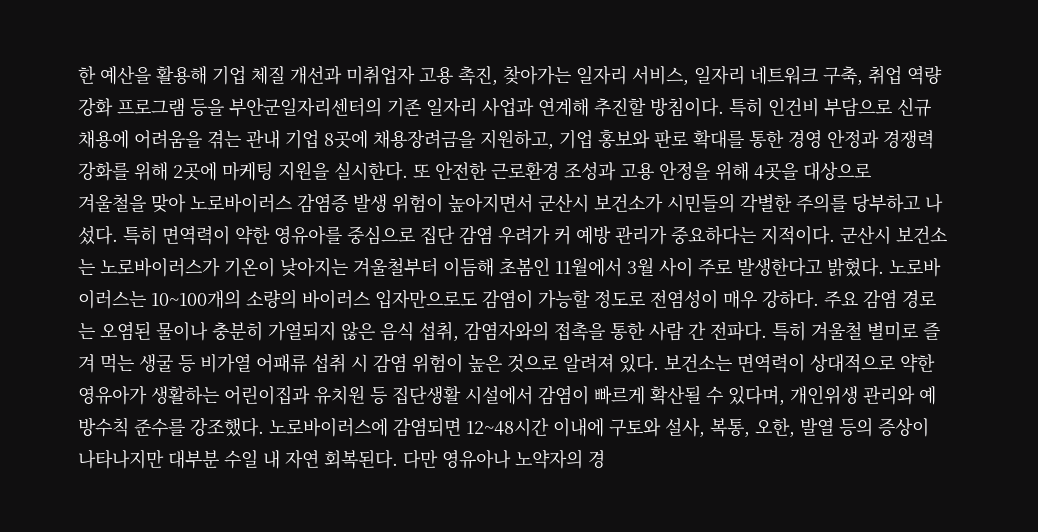한 예산을 활용해 기업 체질 개선과 미취업자 고용 촉진, 찾아가는 일자리 서비스, 일자리 네트워크 구축, 취업 역량 강화 프로그램 등을 부안군일자리센터의 기존 일자리 사업과 연계해 추진할 방침이다. 특히 인건비 부담으로 신규 채용에 어려움을 겪는 관내 기업 8곳에 채용장려금을 지원하고, 기업 홍보와 판로 확대를 통한 경영 안정과 경쟁력 강화를 위해 2곳에 마케팅 지원을 실시한다. 또 안전한 근로환경 조성과 고용 안정을 위해 4곳을 대상으로
겨울철을 맞아 노로바이러스 감염증 발생 위험이 높아지면서 군산시 보건소가 시민들의 각별한 주의를 당부하고 나섰다. 특히 면역력이 약한 영유아를 중심으로 집단 감염 우려가 커 예방 관리가 중요하다는 지적이다. 군산시 보건소는 노로바이러스가 기온이 낮아지는 겨울철부터 이듬해 초봄인 11월에서 3월 사이 주로 발생한다고 밝혔다. 노로바이러스는 10~100개의 소량의 바이러스 입자만으로도 감염이 가능할 정도로 전염성이 매우 강하다. 주요 감염 경로는 오염된 물이나 충분히 가열되지 않은 음식 섭취, 감염자와의 접촉을 통한 사람 간 전파다. 특히 겨울철 별미로 즐겨 먹는 생굴 등 비가열 어패류 섭취 시 감염 위험이 높은 것으로 알려져 있다. 보건소는 면역력이 상대적으로 약한 영유아가 생활하는 어린이집과 유치원 등 집단생활 시설에서 감염이 빠르게 확산될 수 있다며, 개인위생 관리와 예방수칙 준수를 강조했다. 노로바이러스에 감염되면 12~48시간 이내에 구토와 설사, 복통, 오한, 발열 등의 증상이 나타나지만 대부분 수일 내 자연 회복된다. 다만 영유아나 노약자의 경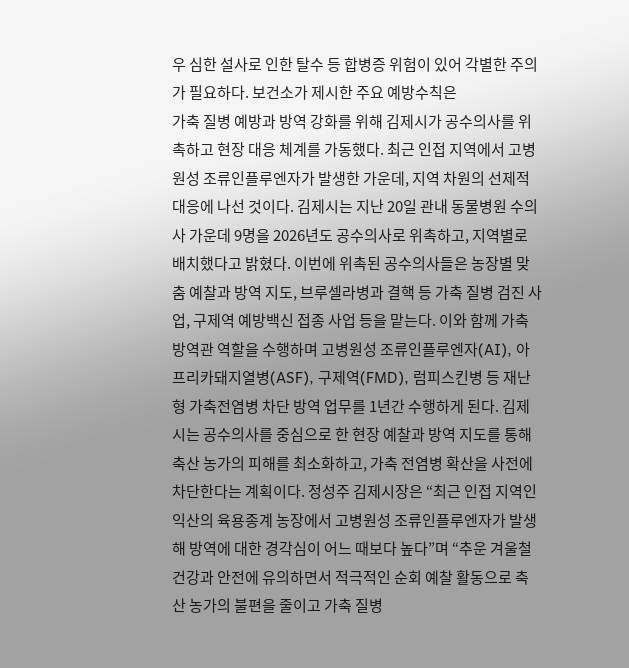우 심한 설사로 인한 탈수 등 합병증 위험이 있어 각별한 주의가 필요하다. 보건소가 제시한 주요 예방수칙은
가축 질병 예방과 방역 강화를 위해 김제시가 공수의사를 위촉하고 현장 대응 체계를 가동했다. 최근 인접 지역에서 고병원성 조류인플루엔자가 발생한 가운데, 지역 차원의 선제적 대응에 나선 것이다. 김제시는 지난 20일 관내 동물병원 수의사 가운데 9명을 2026년도 공수의사로 위촉하고, 지역별로 배치했다고 밝혔다. 이번에 위촉된 공수의사들은 농장별 맞춤 예찰과 방역 지도, 브루셀라병과 결핵 등 가축 질병 검진 사업, 구제역 예방백신 접종 사업 등을 맡는다. 이와 함께 가축방역관 역할을 수행하며 고병원성 조류인플루엔자(AI), 아프리카돼지열병(ASF), 구제역(FMD), 럼피스킨병 등 재난형 가축전염병 차단 방역 업무를 1년간 수행하게 된다. 김제시는 공수의사를 중심으로 한 현장 예찰과 방역 지도를 통해 축산 농가의 피해를 최소화하고, 가축 전염병 확산을 사전에 차단한다는 계획이다. 정성주 김제시장은 “최근 인접 지역인 익산의 육용종계 농장에서 고병원성 조류인플루엔자가 발생해 방역에 대한 경각심이 어느 때보다 높다”며 “추운 겨울철 건강과 안전에 유의하면서 적극적인 순회 예찰 활동으로 축산 농가의 불편을 줄이고 가축 질병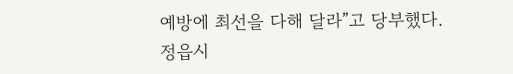예방에 최선을 다해 달라”고 당부했다.
정읍시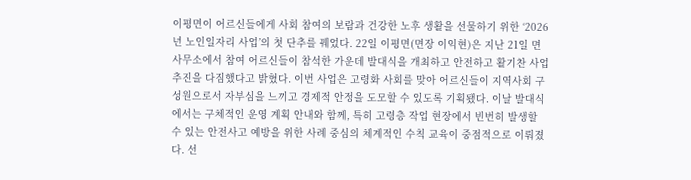이평면이 어르신들에게 사회 참여의 보람과 건강한 노후 생활을 선물하기 위한 ‘2026년 노인일자리 사업’의 첫 단추를 꿰었다. 22일 이평면(면장 이익현)은 지난 21일 면사무소에서 참여 어르신들이 참석한 가운데 발대식을 개최하고 안전하고 활기찬 사업 추진을 다짐했다고 밝혔다. 이번 사업은 고령화 사회를 맞아 어르신들이 지역사회 구성원으로서 자부심을 느끼고 경제적 안정을 도모할 수 있도록 기획됐다. 이날 발대식에서는 구체적인 운영 계획 안내와 함께, 특히 고령층 작업 현장에서 빈번히 발생할 수 있는 안전사고 예방을 위한 사례 중심의 체계적인 수칙 교육이 중점적으로 이뤄졌다. 선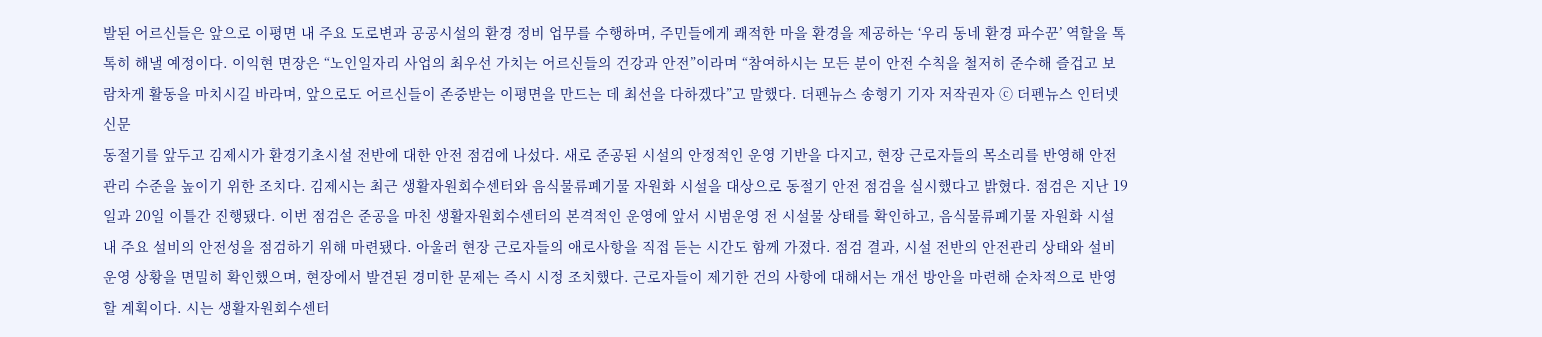발된 어르신들은 앞으로 이평면 내 주요 도로변과 공공시설의 환경 정비 업무를 수행하며, 주민들에게 쾌적한 마을 환경을 제공하는 ‘우리 동네 환경 파수꾼’ 역할을 톡톡히 해낼 예정이다. 이익현 면장은 “노인일자리 사업의 최우선 가치는 어르신들의 건강과 안전”이라며 “참여하시는 모든 분이 안전 수칙을 철저히 준수해 즐겁고 보람차게 활동을 마치시길 바라며, 앞으로도 어르신들이 존중받는 이평면을 만드는 데 최선을 다하겠다”고 말했다. 더펜뉴스 송형기 기자 저작권자 ⓒ 더펜뉴스 인터넷신문
동절기를 앞두고 김제시가 환경기초시설 전반에 대한 안전 점검에 나섰다. 새로 준공된 시설의 안정적인 운영 기반을 다지고, 현장 근로자들의 목소리를 반영해 안전 관리 수준을 높이기 위한 조치다. 김제시는 최근 생활자원회수센터와 음식물류폐기물 자원화 시설을 대상으로 동절기 안전 점검을 실시했다고 밝혔다. 점검은 지난 19일과 20일 이틀간 진행됐다. 이번 점검은 준공을 마친 생활자원회수센터의 본격적인 운영에 앞서 시범운영 전 시설물 상태를 확인하고, 음식물류폐기물 자원화 시설 내 주요 설비의 안전성을 점검하기 위해 마련됐다. 아울러 현장 근로자들의 애로사항을 직접 듣는 시간도 함께 가졌다. 점검 결과, 시설 전반의 안전관리 상태와 설비 운영 상황을 면밀히 확인했으며, 현장에서 발견된 경미한 문제는 즉시 시정 조치했다. 근로자들이 제기한 건의 사항에 대해서는 개선 방안을 마련해 순차적으로 반영할 계획이다. 시는 생활자원회수센터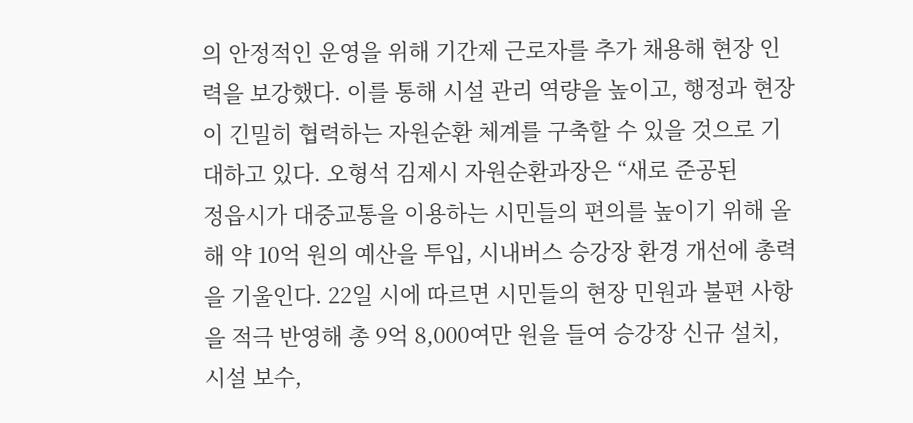의 안정적인 운영을 위해 기간제 근로자를 추가 채용해 현장 인력을 보강했다. 이를 통해 시설 관리 역량을 높이고, 행정과 현장이 긴밀히 협력하는 자원순환 체계를 구축할 수 있을 것으로 기대하고 있다. 오형석 김제시 자원순환과장은 “새로 준공된
정읍시가 대중교통을 이용하는 시민들의 편의를 높이기 위해 올해 약 10억 원의 예산을 투입, 시내버스 승강장 환경 개선에 총력을 기울인다. 22일 시에 따르면 시민들의 현장 민원과 불편 사항을 적극 반영해 총 9억 8,000여만 원을 들여 승강장 신규 설치, 시설 보수,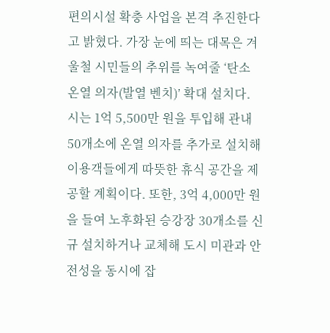편의시설 확충 사업을 본격 추진한다고 밝혔다. 가장 눈에 띄는 대목은 겨울철 시민들의 추위를 녹여줄 ‘탄소 온열 의자(발열 벤치)’ 확대 설치다. 시는 1억 5,500만 원을 투입해 관내 50개소에 온열 의자를 추가로 설치해 이용객들에게 따뜻한 휴식 공간을 제공할 계획이다. 또한, 3억 4,000만 원을 들여 노후화된 승강장 30개소를 신규 설치하거나 교체해 도시 미관과 안전성을 동시에 잡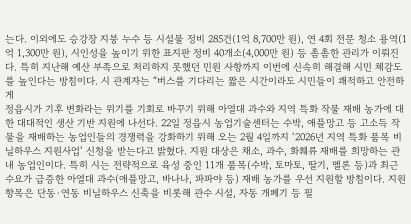는다. 이외에도 승강장 지붕 누수 등 시설물 정비 285건(1억 8,700만 원), 연 4회 전문 청소 용역(1억 1,300만 원), 시인성을 높이기 위한 표지판 정비 40개소(4,000만 원) 등 촘촘한 관리가 이뤄진다. 특히 지난해 예산 부족으로 처리하지 못했던 민원 사항까지 이번에 신속히 해결해 시민 체감도를 높인다는 방침이다. 시 관계자는 “버스를 기다리는 짧은 시간이라도 시민들이 쾌적하고 안전하게
정읍시가 기후 변화라는 위기를 기회로 바꾸기 위해 아열대 과수와 지역 특화 작물 재배 농가에 대한 대대적인 생산 기반 지원에 나선다. 22일 정읍시 농업기술센터는 수박, 애플망고 등 고소득 작물을 재배하는 농업인들의 경쟁력을 강화하기 위해 오는 2월 4일까지 ‘2026년 지역 특화 품목 비닐하우스 지원사업’ 신청을 받는다고 밝혔다. 지원 대상은 채소, 과수, 화훼류 재배를 희망하는 관내 농업인이다. 특히 시는 전략적으로 육성 중인 11개 품목(수박, 토마토, 딸기, 멜론 등)과 최근 수요가 급증한 아열대 과수(애플망고, 바나나, 파파야 등) 재배 농가를 우선 지원할 방침이다. 지원 항목은 단동·연동 비닐하우스 신축을 비롯해 관수 시설, 자동 개폐기 등 필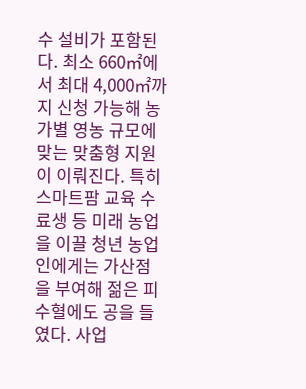수 설비가 포함된다. 최소 660㎡에서 최대 4,000㎡까지 신청 가능해 농가별 영농 규모에 맞는 맞춤형 지원이 이뤄진다. 특히 스마트팜 교육 수료생 등 미래 농업을 이끌 청년 농업인에게는 가산점을 부여해 젊은 피 수혈에도 공을 들였다. 사업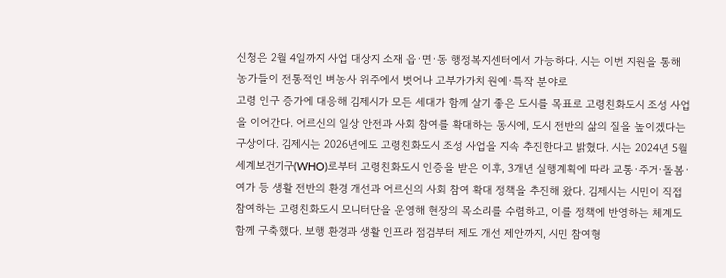신청은 2월 4일까지 사업 대상지 소재 읍·면·동 행정복지센터에서 가능하다. 시는 이번 지원을 통해 농가들이 전통적인 벼농사 위주에서 벗어나 고부가가치 원예·특작 분야로
고령 인구 증가에 대응해 김제시가 모든 세대가 함께 살기 좋은 도시를 목표로 고령친화도시 조성 사업을 이어간다. 어르신의 일상 안전과 사회 참여를 확대하는 동시에, 도시 전반의 삶의 질을 높이겠다는 구상이다. 김제시는 2026년에도 고령친화도시 조성 사업을 지속 추진한다고 밝혔다. 시는 2024년 5월 세계보건기구(WHO)로부터 고령친화도시 인증을 받은 이후, 3개년 실행계획에 따라 교통·주거·돌봄·여가 등 생활 전반의 환경 개선과 어르신의 사회 참여 확대 정책을 추진해 왔다. 김제시는 시민이 직접 참여하는 고령친화도시 모니터단을 운영해 현장의 목소리를 수렴하고, 이를 정책에 반영하는 체계도 함께 구축했다. 보행 환경과 생활 인프라 점검부터 제도 개선 제안까지, 시민 참여형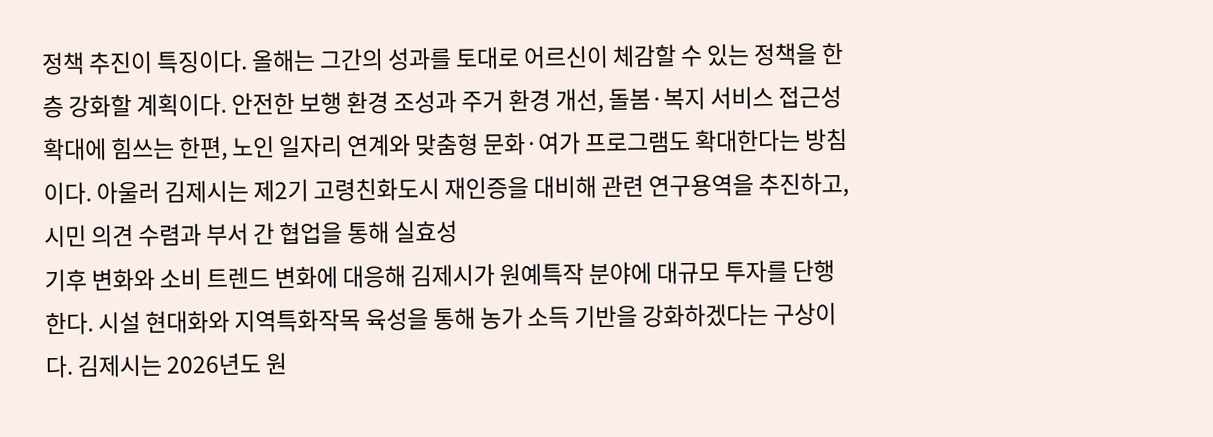정책 추진이 특징이다. 올해는 그간의 성과를 토대로 어르신이 체감할 수 있는 정책을 한층 강화할 계획이다. 안전한 보행 환경 조성과 주거 환경 개선, 돌봄·복지 서비스 접근성 확대에 힘쓰는 한편, 노인 일자리 연계와 맞춤형 문화·여가 프로그램도 확대한다는 방침이다. 아울러 김제시는 제2기 고령친화도시 재인증을 대비해 관련 연구용역을 추진하고, 시민 의견 수렴과 부서 간 협업을 통해 실효성
기후 변화와 소비 트렌드 변화에 대응해 김제시가 원예특작 분야에 대규모 투자를 단행한다. 시설 현대화와 지역특화작목 육성을 통해 농가 소득 기반을 강화하겠다는 구상이다. 김제시는 2026년도 원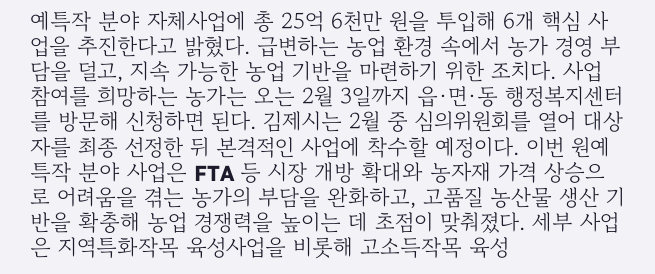예특작 분야 자체사업에 총 25억 6천만 원을 투입해 6개 핵심 사업을 추진한다고 밝혔다. 급변하는 농업 환경 속에서 농가 경영 부담을 덜고, 지속 가능한 농업 기반을 마련하기 위한 조치다. 사업 참여를 희망하는 농가는 오는 2월 3일까지 읍·면·동 행정복지센터를 방문해 신청하면 된다. 김제시는 2월 중 심의위원회를 열어 대상자를 최종 선정한 뒤 본격적인 사업에 착수할 예정이다. 이번 원예특작 분야 사업은 FTA 등 시장 개방 확대와 농자재 가격 상승으로 어려움을 겪는 농가의 부담을 완화하고, 고품질 농산물 생산 기반을 확충해 농업 경쟁력을 높이는 데 초점이 맞춰졌다. 세부 사업은 지역특화작목 육성사업을 비롯해 고소득작목 육성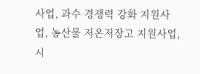사업, 과수 경쟁력 강화 지원사업, 농산물 저온저장고 지원사업, 시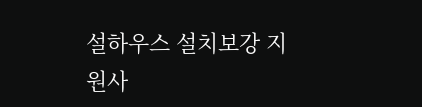설하우스 설치보강 지원사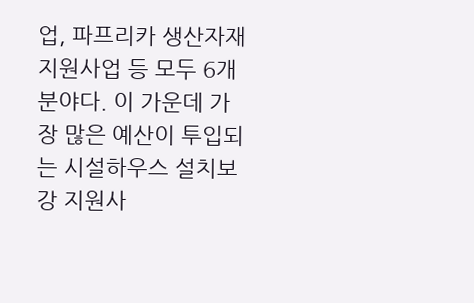업, 파프리카 생산자재 지원사업 등 모두 6개 분야다. 이 가운데 가장 많은 예산이 투입되는 시설하우스 설치보강 지원사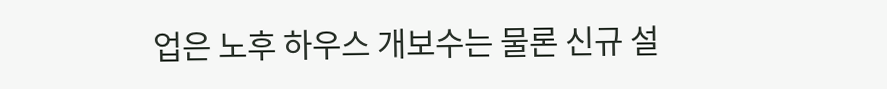업은 노후 하우스 개보수는 물론 신규 설